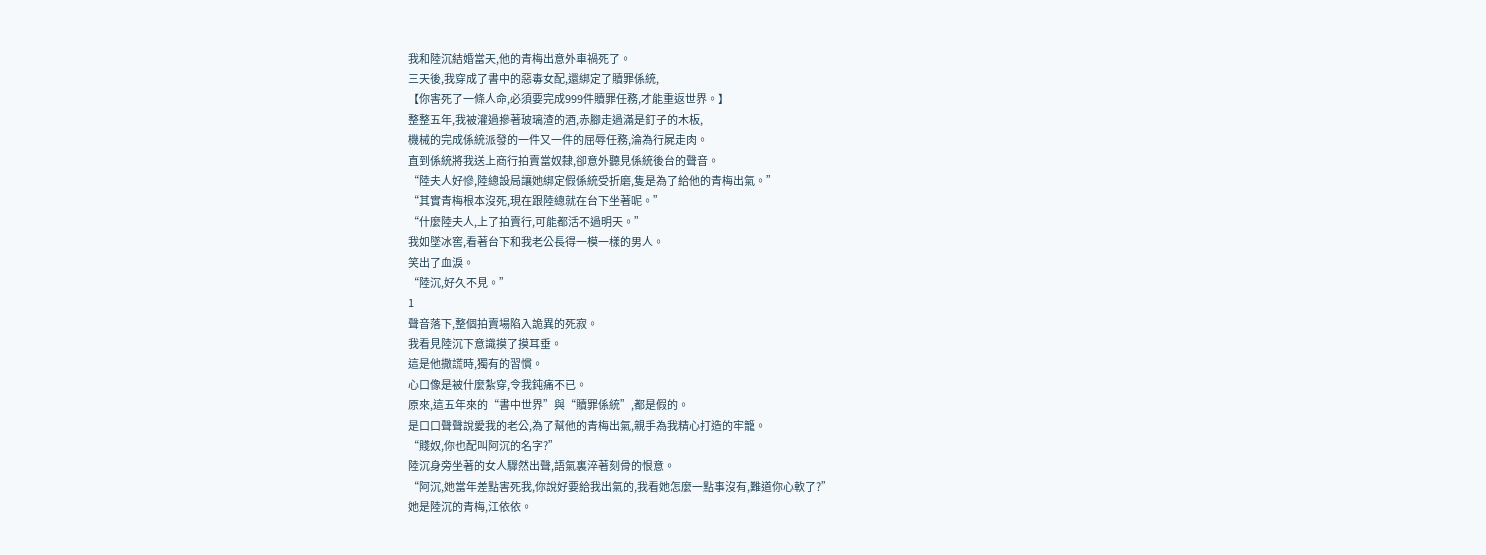我和陸沉結婚當天,他的青梅出意外車禍死了。
三天後,我穿成了書中的惡毒女配,還綁定了贖罪係統,
【你害死了一條人命,必須要完成999件贖罪任務,才能重返世界。】
整整五年,我被灌過摻著玻璃渣的酒,赤腳走過滿是釘子的木板,
機械的完成係統派發的一件又一件的屈辱任務,淪為行屍走肉。
直到係統將我送上商行拍賣當奴隸,卻意外聽見係統後台的聲音。
“陸夫人好慘,陸總設局讓她綁定假係統受折磨,隻是為了給他的青梅出氣。”
“其實青梅根本沒死,現在跟陸總就在台下坐著呢。”
“什麼陸夫人,上了拍賣行,可能都活不過明天。”
我如墜冰窖,看著台下和我老公長得一模一樣的男人。
笑出了血淚。
“陸沉,好久不見。”
1
聲音落下,整個拍賣場陷入詭異的死寂。
我看見陸沉下意識摸了摸耳垂。
這是他撒謊時,獨有的習慣。
心口像是被什麼紮穿,令我鈍痛不已。
原來,這五年來的“書中世界”與“贖罪係統”,都是假的。
是口口聲聲說愛我的老公,為了幫他的青梅出氣,親手為我精心打造的牢籠。
“賤奴,你也配叫阿沉的名字?”
陸沉身旁坐著的女人驟然出聲,語氣裏淬著刻骨的恨意。
“阿沉,她當年差點害死我,你說好要給我出氣的,我看她怎麼一點事沒有,難道你心軟了?”
她是陸沉的青梅,江依依。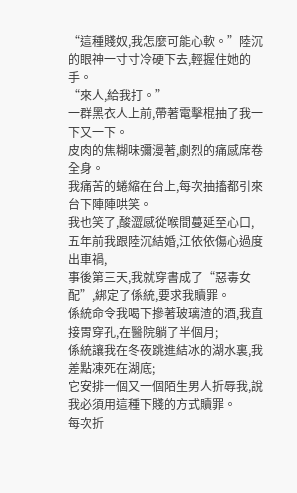“這種賤奴,我怎麼可能心軟。”陸沉的眼神一寸寸冷硬下去,輕握住她的手。
“來人,給我打。”
一群黑衣人上前,帶著電擊棍抽了我一下又一下。
皮肉的焦糊味彌漫著,劇烈的痛感席卷全身。
我痛苦的蜷縮在台上,每次抽搐都引來台下陣陣哄笑。
我也笑了,酸澀感從喉間蔓延至心口,
五年前我跟陸沉結婚,江依依傷心過度出車禍,
事後第三天,我就穿書成了“惡毒女配”,綁定了係統,要求我贖罪。
係統命令我喝下摻著玻璃渣的酒,我直接胃穿孔,在醫院躺了半個月;
係統讓我在冬夜跳進結冰的湖水裏,我差點凍死在湖底;
它安排一個又一個陌生男人折辱我,說我必須用這種下賤的方式贖罪。
每次折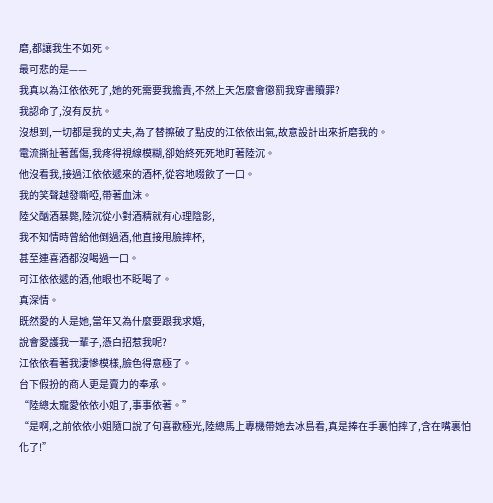磨,都讓我生不如死。
最可悲的是——
我真以為江依依死了,她的死需要我擔責,不然上天怎麼會懲罰我穿書贖罪?
我認命了,沒有反抗。
沒想到,一切都是我的丈夫,為了替擦破了點皮的江依依出氣,故意設計出來折磨我的。
電流撕扯著舊傷,我疼得視線模糊,卻始終死死地盯著陸沉。
他沒看我,接過江依依遞來的酒杯,從容地啜飲了一口。
我的笑聲越發嘶啞,帶著血沫。
陸父酗酒暴斃,陸沉從小對酒精就有心理陰影,
我不知情時曾給他倒過酒,他直接甩臉摔杯,
甚至連喜酒都沒喝過一口。
可江依依遞的酒,他眼也不眨喝了。
真深情。
既然愛的人是她,當年又為什麼要跟我求婚,
說會愛護我一輩子,憑白招惹我呢?
江依依看著我淒慘模樣,臉色得意極了。
台下假扮的商人更是賣力的奉承。
“陸總太寵愛依依小姐了,事事依著。”
“是啊,之前依依小姐隨口說了句喜歡極光,陸總馬上專機帶她去冰島看,真是捧在手裏怕摔了,含在嘴裏怕化了!”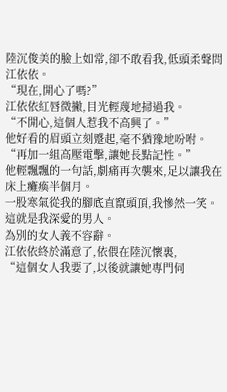陸沉俊美的臉上如常,卻不敢看我,低頭柔聲問江依依。
“現在,開心了嗎?”
江依依紅唇微撇,目光輕蔑地掃過我。
“不開心,這個人惹我不高興了。”
他好看的眉頭立刻蹙起,毫不猶豫地吩咐。
“再加一組高壓電擊,讓她長點記性。”
他輕飄飄的一句話,劇痛再次襲來,足以讓我在床上癱瘓半個月。
一股寒氣從我的腳底直竄頭頂,我慘然一笑。
這就是我深愛的男人。
為別的女人義不容辭。
江依依終於滿意了,依偎在陸沉懷裏,
“這個女人我要了,以後就讓她專門伺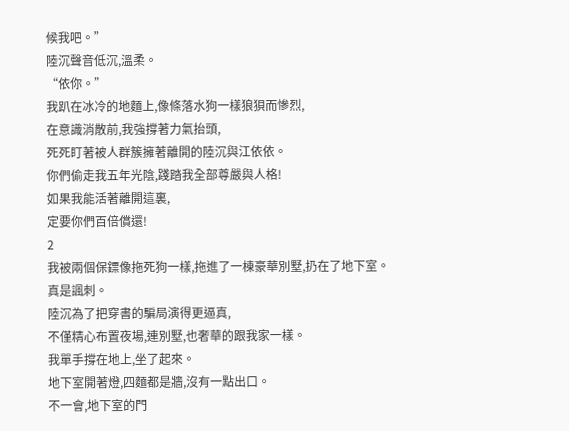候我吧。”
陸沉聲音低沉,溫柔。
“依你。”
我趴在冰冷的地麵上,像條落水狗一樣狼狽而慘烈,
在意識消散前,我強撐著力氣抬頭,
死死盯著被人群簇擁著離開的陸沉與江依依。
你們偷走我五年光陰,踐踏我全部尊嚴與人格!
如果我能活著離開這裏,
定要你們百倍償還!
2
我被兩個保鏢像拖死狗一樣,拖進了一棟豪華別墅,扔在了地下室。
真是諷刺。
陸沉為了把穿書的騙局演得更逼真,
不僅精心布置夜場,連別墅,也奢華的跟我家一樣。
我單手撐在地上,坐了起來。
地下室開著燈,四麵都是牆,沒有一點出口。
不一會,地下室的門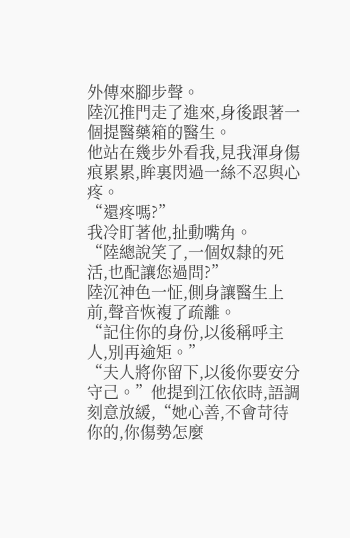外傳來腳步聲。
陸沉推門走了進來,身後跟著一個提醫藥箱的醫生。
他站在幾步外看我,見我渾身傷痕累累,眸裏閃過一絲不忍與心疼。
“還疼嗎?”
我冷盯著他,扯動嘴角。
“陸總說笑了,一個奴隸的死活,也配讓您過問?”
陸沉神色一怔,側身讓醫生上前,聲音恢複了疏離。
“記住你的身份,以後稱呼主人,別再逾矩。”
“夫人將你留下,以後你要安分守己。”他提到江依依時,語調刻意放緩,“她心善,不會苛待你的,你傷勢怎麼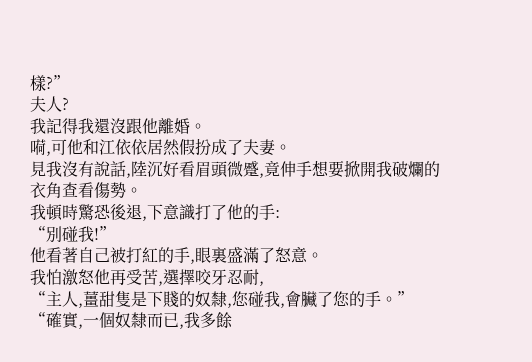樣?”
夫人?
我記得我還沒跟他離婚。
嗬,可他和江依依居然假扮成了夫妻。
見我沒有說話,陸沉好看眉頭微蹙,竟伸手想要掀開我破爛的衣角查看傷勢。
我頓時驚恐後退,下意識打了他的手:
“別碰我!”
他看著自己被打紅的手,眼裏盛滿了怒意。
我怕激怒他再受苦,選擇咬牙忍耐,
“主人,薑甜隻是下賤的奴隸,您碰我,會臟了您的手。”
“確實,一個奴隸而已,我多餘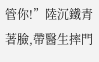管你!”陸沉鐵青著臉,帶醫生摔門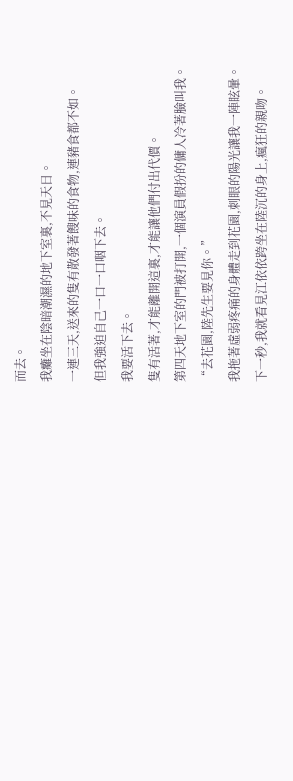而去。
我癱坐在陰暗潮濕的地下室裏,不見天日。
一連三天,送來的隻有散發著餿味的食物,連豬食都不如。
但我強迫自己一口一口咽下去。
我要活下去。
隻有活著,才能離開這裏,才能讓他們付出代價。
第四天地下室的門被打開,一個演員假扮的傭人冷著臉叫我。
“去花園,陸先生要見你。”
我拖著虛弱疼痛的身體走到花園,刺眼的陽光讓我一陣眩暈。
下一秒,我就看見江依依跨坐在陸沉的身上,瘋狂的親吻。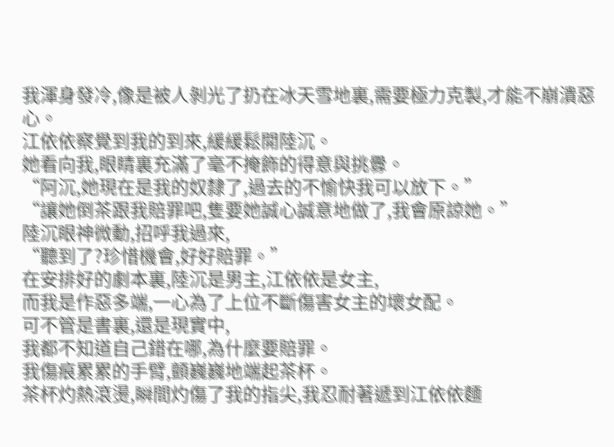我渾身發冷,像是被人剝光了扔在冰天雪地裏,需要極力克製,才能不崩潰惡心。
江依依察覺到我的到來,緩緩鬆開陸沉。
她看向我,眼睛裏充滿了毫不掩飾的得意與挑釁。
“阿沉,她現在是我的奴隸了,過去的不愉快我可以放下。”
“讓她倒茶跟我賠罪吧,隻要她誠心誠意地做了,我會原諒她。”
陸沉眼神微動,招呼我過來,
“聽到了?珍惜機會,好好賠罪。”
在安排好的劇本裏,陸沉是男主,江依依是女主,
而我是作惡多端,一心為了上位不斷傷害女主的壞女配。
可不管是書裏,還是現實中,
我都不知道自己錯在哪,為什麼要賠罪。
我傷痕累累的手臂,顫巍巍地端起茶杯。
茶杯灼熱滾燙,瞬間灼傷了我的指尖,我忍耐著遞到江依依麵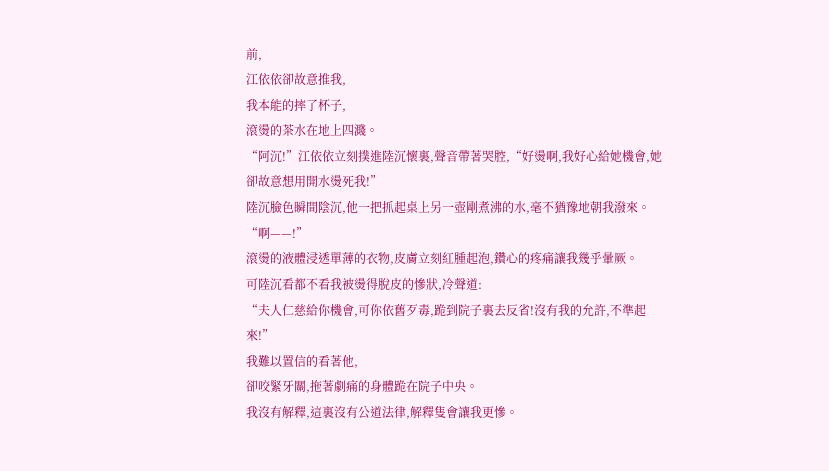前,
江依依卻故意推我,
我本能的摔了杯子,
滾燙的茶水在地上四濺。
“阿沉!”江依依立刻撲進陸沉懷裏,聲音帶著哭腔,“好燙啊,我好心給她機會,她卻故意想用開水燙死我!”
陸沉臉色瞬間陰沉,他一把抓起桌上另一壺剛煮沸的水,毫不猶豫地朝我潑來。
“啊——!”
滾燙的液體浸透單薄的衣物,皮膚立刻紅腫起泡,鑽心的疼痛讓我幾乎暈厥。
可陸沉看都不看我被燙得脫皮的慘狀,冷聲道:
“夫人仁慈給你機會,可你依舊歹毒,跪到院子裏去反省!沒有我的允許,不準起來!”
我難以置信的看著他,
卻咬緊牙關,拖著劇痛的身體跪在院子中央。
我沒有解釋,這裏沒有公道法律,解釋隻會讓我更慘。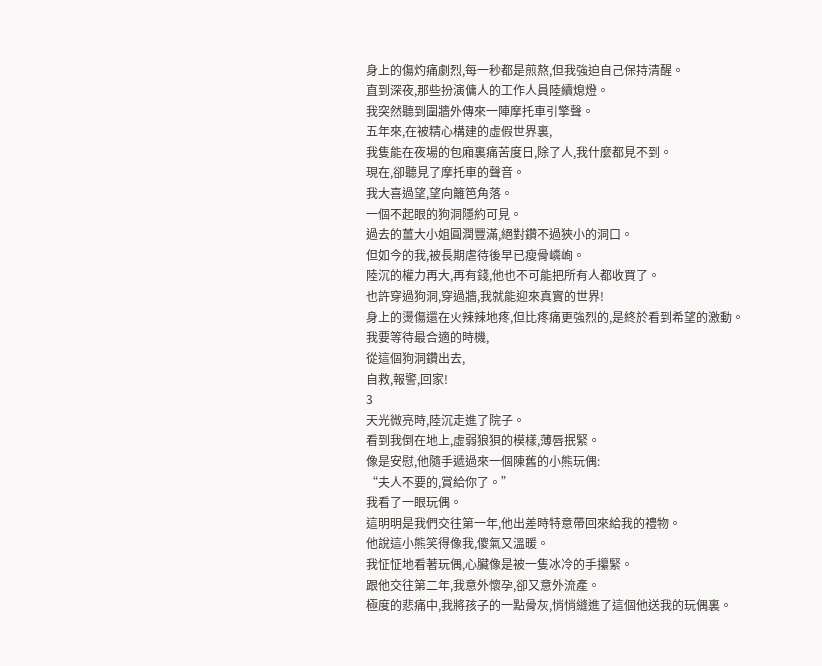身上的傷灼痛劇烈,每一秒都是煎熬,但我強迫自己保持清醒。
直到深夜,那些扮演傭人的工作人員陸續熄燈。
我突然聽到圍牆外傳來一陣摩托車引擎聲。
五年來,在被精心構建的虛假世界裏,
我隻能在夜場的包廂裏痛苦度日,除了人,我什麼都見不到。
現在,卻聽見了摩托車的聲音。
我大喜過望,望向籬笆角落。
一個不起眼的狗洞隱約可見。
過去的薑大小姐圓潤豐滿,絕對鑽不過狹小的洞口。
但如今的我,被長期虐待後早已瘦骨嶙峋。
陸沉的權力再大,再有錢,他也不可能把所有人都收買了。
也許穿過狗洞,穿過牆,我就能迎來真實的世界!
身上的燙傷還在火辣辣地疼,但比疼痛更強烈的,是終於看到希望的激動。
我要等待最合適的時機,
從這個狗洞鑽出去,
自救,報警,回家!
3
天光微亮時,陸沉走進了院子。
看到我倒在地上,虛弱狼狽的模樣,薄唇抿緊。
像是安慰,他隨手遞過來一個陳舊的小熊玩偶:
“夫人不要的,賞給你了。”
我看了一眼玩偶。
這明明是我們交往第一年,他出差時特意帶回來給我的禮物。
他說這小熊笑得像我,傻氣又溫暖。
我怔怔地看著玩偶,心臟像是被一隻冰冷的手攥緊。
跟他交往第二年,我意外懷孕,卻又意外流產。
極度的悲痛中,我將孩子的一點骨灰,悄悄縫進了這個他送我的玩偶裏。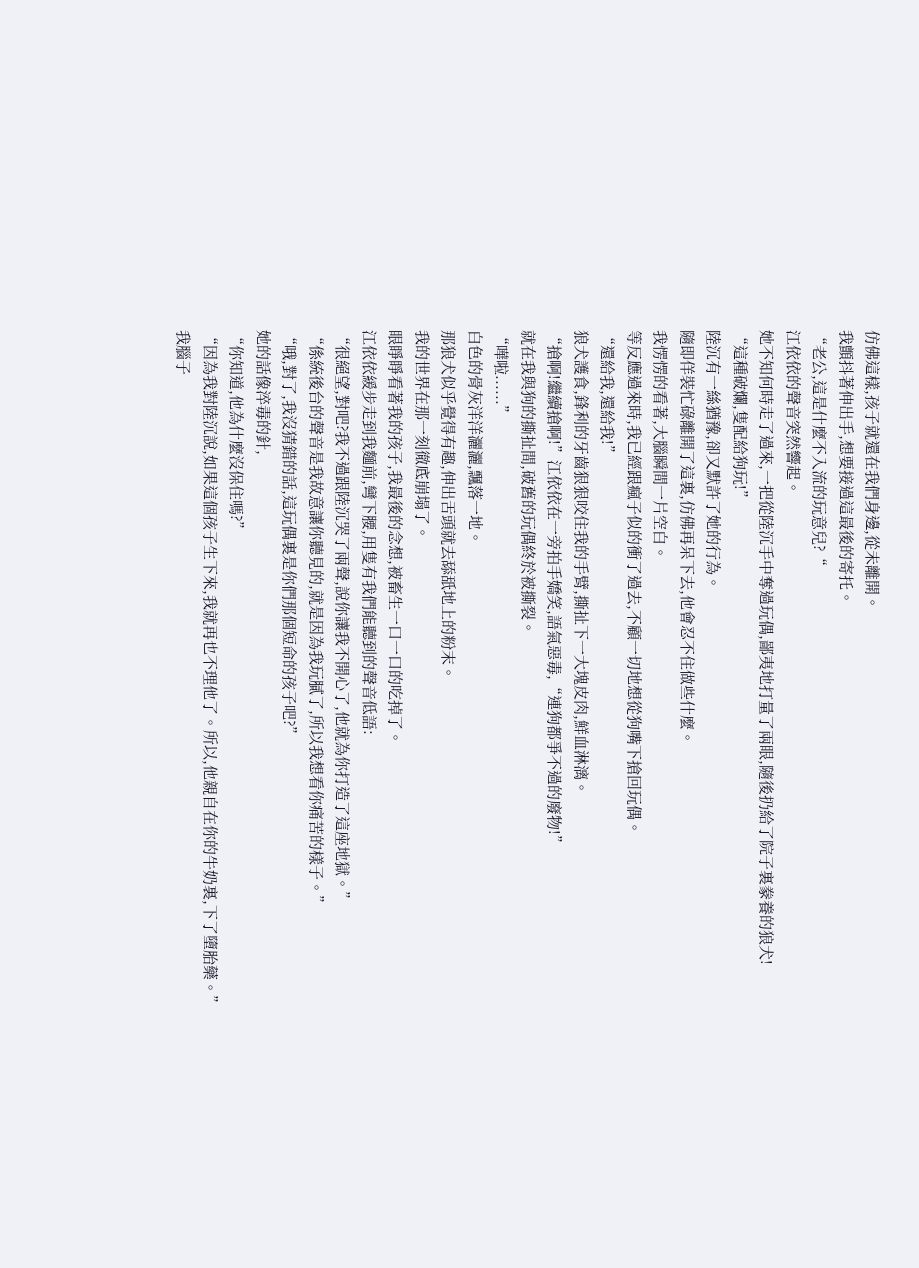仿佛這樣,孩子就還在我們身邊,從未離開。
我顫抖著伸出手,想要接過這最後的寄托。
“老公,這是什麼不入流的玩意兒?“
江依依的聲音突然響起。
她不知何時走了過來,一把從陸沉手中奪過玩偶,鄙夷地打量了兩眼,隨後扔給了院子裏豢養的狼犬!
“這種破爛,隻配給狗玩!”
陸沉有一絲猶豫,卻又默許了她的行為。
隨即佯裝忙碌離開了這裏,仿佛再呆下去,他會忍不住做些什麼。
我愣愣的看著,大腦瞬間一片空白。
等反應過來時,我已經跟瘋子似的衝了過去,不顧一切地想從狗嘴下搶回玩偶。
“還給我,還給我!”
狼犬護食,鋒利的牙齒狠狠咬住我的手臂,撕扯下一大塊皮肉,鮮血淋漓。
“搶啊!繼續搶啊!”江依依在一旁拍手嬌笑,語氣惡毒,“連狗都爭不過的廢物!”
就在我與狗的撕扯間,破舊的玩偶終於被撕裂。
“嘩啦......”
白色的骨灰洋洋灑灑,飄落一地。
那狼犬似乎覺得有趣,伸出舌頭就去舔舐地上的粉末。
我的世界在那一刻徹底崩塌了。
眼睜睜看著我的孩子,我最後的念想,被畜生一口一口的吃掉了。
江依依緩步走到我麵前,彎下腰,用隻有我們能聽到的聲音低語:
“很絕望,對吧?我不過跟陸沉哭了兩聲,說你讓我不開心了,他就為你打造了這座地獄。”
“係統後台的聲音是我故意讓你聽見的,就是因為我玩膩了,所以我想看你痛苦的樣子。”
“哦,對了,我沒猜錯的話,這玩偶裏是你們那個短命的孩子吧?”
她的話像淬毒的針,
“你知道,他為什麼沒保住嗎?”
“因為我對陸沉說,如果這個孩子生下來,我就再也不理他了。所以,他親自在你的牛奶裏,下了墮胎藥。”
我腦子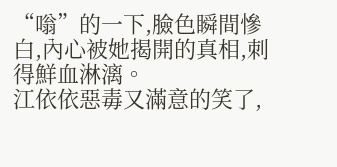“嗡”的一下,臉色瞬間慘白,內心被她揭開的真相,刺得鮮血淋漓。
江依依惡毒又滿意的笑了,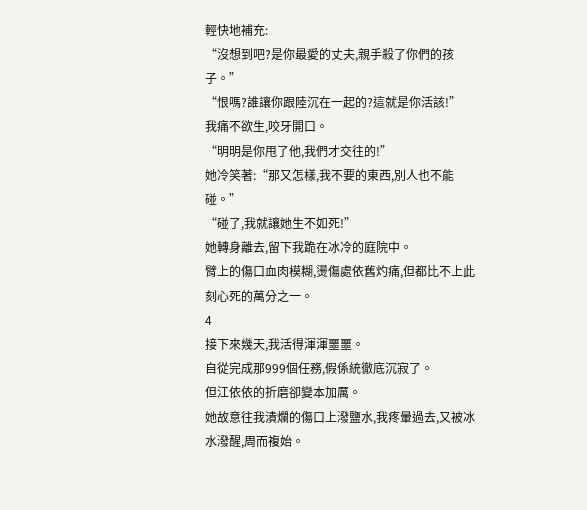輕快地補充:
“沒想到吧?是你最愛的丈夫,親手殺了你們的孩子。”
“恨嗎?誰讓你跟陸沉在一起的?這就是你活該!”
我痛不欲生,咬牙開口。
“明明是你甩了他,我們才交往的!”
她冷笑著:“那又怎樣,我不要的東西,別人也不能碰。”
“碰了,我就讓她生不如死!”
她轉身離去,留下我跪在冰冷的庭院中。
臂上的傷口血肉模糊,燙傷處依舊灼痛,但都比不上此刻心死的萬分之一。
4
接下來幾天,我活得渾渾噩噩。
自從完成那999個任務,假係統徹底沉寂了。
但江依依的折磨卻變本加厲。
她故意往我潰爛的傷口上潑鹽水,我疼暈過去,又被冰水潑醒,周而複始。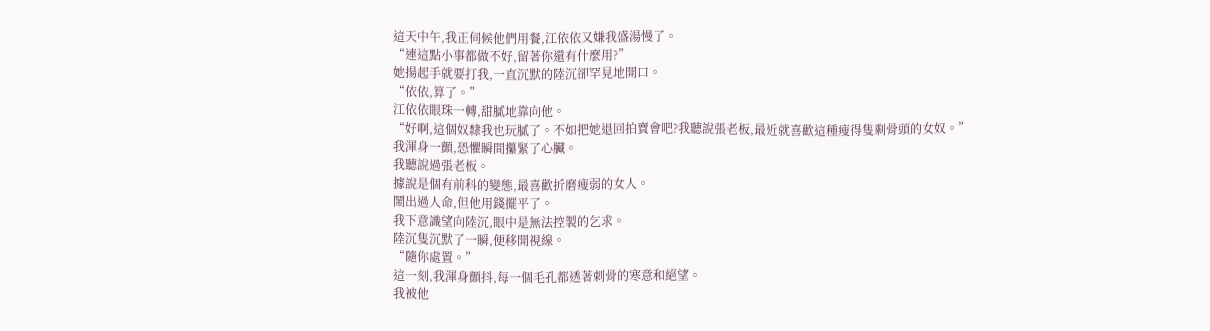這天中午,我正伺候他們用餐,江依依又嫌我盛湯慢了。
“連這點小事都做不好,留著你還有什麼用?”
她揚起手就要打我,一直沉默的陸沉卻罕見地開口。
“依依,算了。”
江依依眼珠一轉,甜膩地靠向他。
“好啊,這個奴隸我也玩膩了。不如把她退回拍賣會吧?我聽說張老板,最近就喜歡這種瘦得隻剩骨頭的女奴。”
我渾身一顫,恐懼瞬間攥緊了心臟。
我聽說過張老板。
據說是個有前科的變態,最喜歡折磨瘦弱的女人。
鬧出過人命,但他用錢擺平了。
我下意識望向陸沉,眼中是無法控製的乞求。
陸沉隻沉默了一瞬,便移開視線。
“隨你處置。”
這一刻,我渾身顫抖,每一個毛孔都透著刺骨的寒意和絕望。
我被他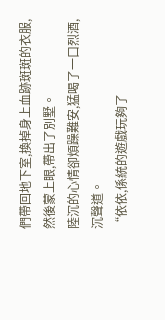們帶回地下室,換掉身上血跡斑斑的衣服,
然後蒙上眼,帶出了別墅。
陸沉的心情卻煩躁難安,猛喝了一口烈酒,沉聲道。
“依依,係統的遊戲玩夠了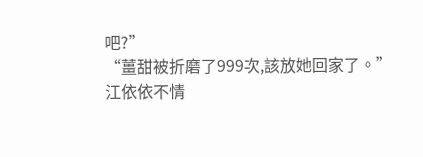吧?”
“薑甜被折磨了999次,該放她回家了。”
江依依不情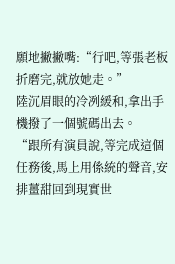願地撇撇嘴:“行吧,等張老板折磨完,就放她走。”
陸沉眉眼的冷冽緩和,拿出手機撥了一個號碼出去。
“跟所有演員說,等完成這個任務後,馬上用係統的聲音,安排薑甜回到現實世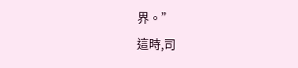界。”
這時,司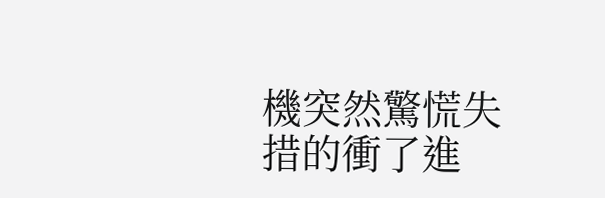機突然驚慌失措的衝了進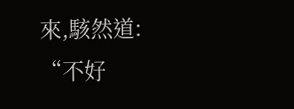來,駭然道:
“不好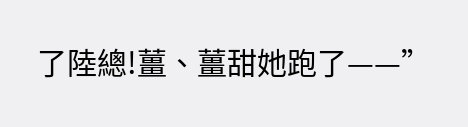了陸總!薑、薑甜她跑了——”